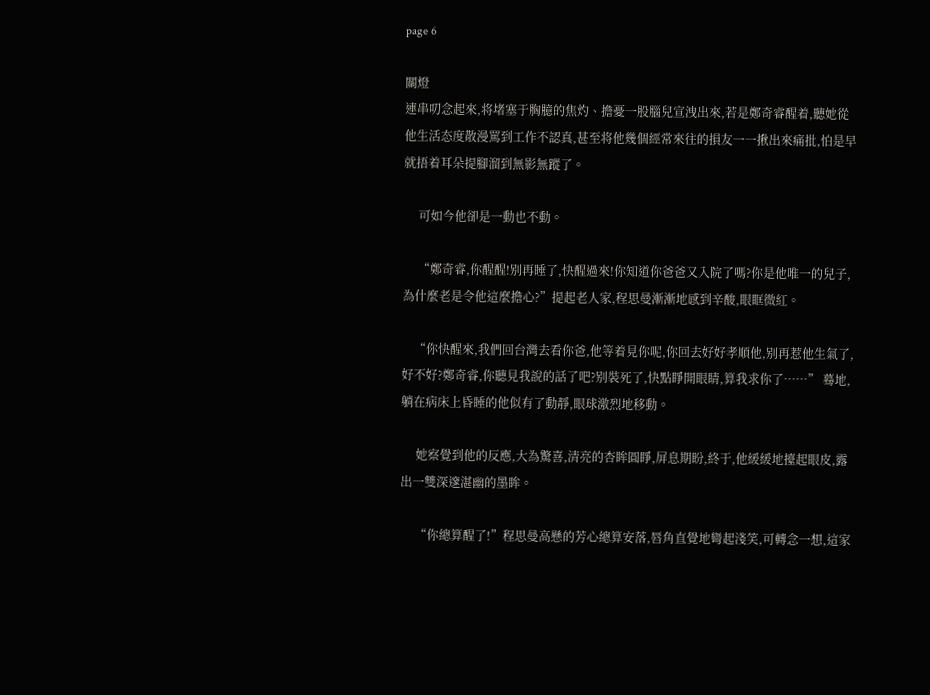page 6

關燈
連串叨念起來,将堵塞于胸臆的焦灼、擔憂一股腦兒宣洩出來,若是鄭奇睿醒着,聽她從他生活态度散漫罵到工作不認真,甚至将他幾個經常來往的損友一一揪出來痛批,怕是早就捂着耳朵提腳溜到無影無蹤了。

     可如今他卻是一動也不動。

     “鄭奇睿,你醒醒!别再睡了,快醒過來!你知道你爸爸又入院了嗎?你是他唯一的兒子,為什麼老是令他這麼擔心?”提起老人家,程思曼漸漸地感到辛酸,眼眶微紅。

    “你快醒來,我們回台灣去看你爸,他等着見你呢,你回去好好孝順他,别再惹他生氣了,好不好?鄭奇睿,你聽見我說的話了吧?别裝死了,快點睜開眼睛,算我求你了……” 蓦地,躺在病床上昏睡的他似有了動靜,眼球激烈地移動。

     她察覺到他的反應,大為驚喜,清亮的杏眸圓睜,屏息期盼,終于,他緩緩地擡起眼皮,露出一雙深邃湛幽的墨眸。

     “你總算醒了!”程思曼高懸的芳心總算安落,唇角直覺地彎起淺笑,可轉念一想,這家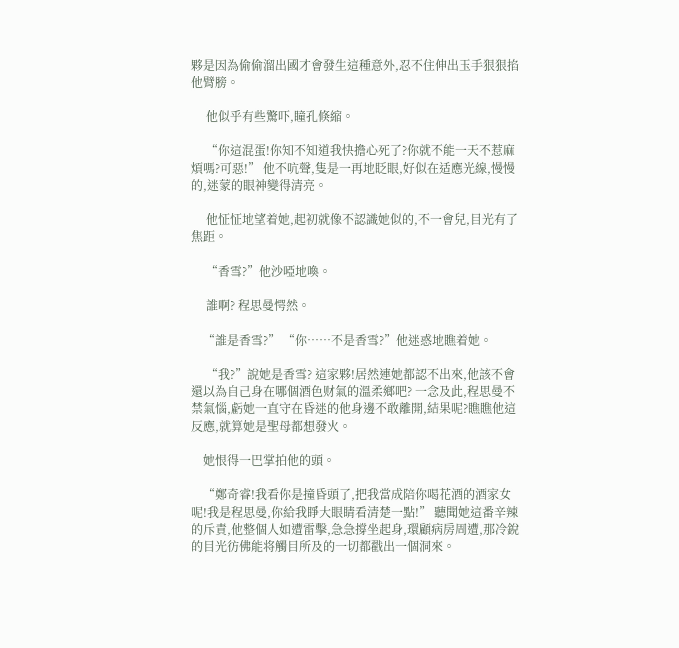夥是因為偷偷溜出國才會發生這種意外,忍不住伸出玉手狠狠掐他臂膀。

     他似乎有些驚吓,瞳孔倏縮。

     “你這混蛋!你知不知道我快擔心死了?你就不能一天不惹麻煩嗎?可惡!” 他不吭聲,隻是一再地眨眼,好似在适應光線,慢慢的,迷蒙的眼神變得清亮。

     他怔怔地望着她,起初就像不認識她似的,不一會兒,目光有了焦距。

     “香雪?”他沙啞地喚。

     誰啊? 程思曼愕然。

    “誰是香雪?” “你……不是香雪?”他迷惑地瞧着她。

     “我?”說她是香雪? 這家夥!居然連她都認不出來,他該不會還以為自己身在哪個酒色财氣的溫柔鄉吧? 一念及此,程思曼不禁氣惱,虧她一直守在昏迷的他身邊不敢離開,結果呢?瞧瞧他這反應,就算她是聖母都想發火。

    她恨得一巴掌拍他的頭。

    “鄭奇睿!我看你是撞昏頭了,把我當成陪你喝花酒的酒家女呢!我是程思曼,你給我睜大眼睛看清楚一點!” 聽聞她這番辛辣的斥責,他整個人如遭雷擊,急急撐坐起身,環顧病房周遭,那冷銳的目光彷佛能将觸目所及的一切都戳出一個洞來。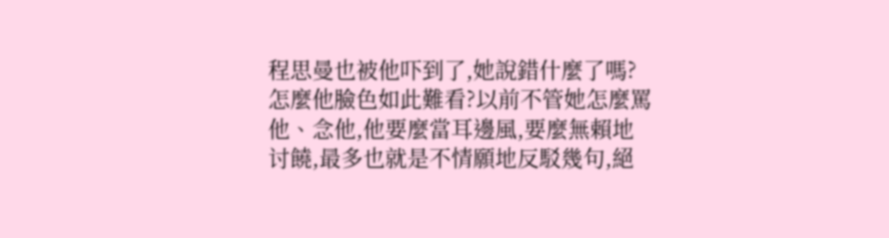程思曼也被他吓到了,她說錯什麼了嗎?怎麼他臉色如此難看?以前不管她怎麼罵他、念他,他要麼當耳邊風,要麼無賴地讨饒,最多也就是不情願地反駁幾句,絕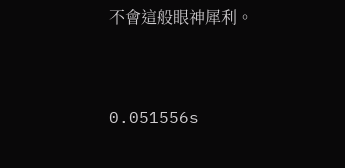不會這般眼神犀利。


0.051556s